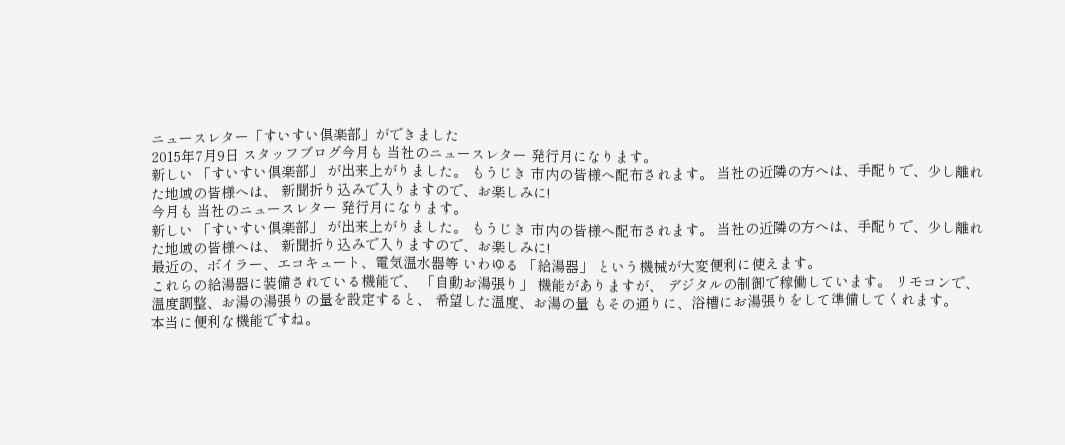ニュースレター「すいすい倶楽部」ができました
2015年7月9日 スタッフブログ今月も 当社のニュースレター 発行月になります。
新しい 「すいすい倶楽部」 が出来上がりました。 もうじき 市内の皆様へ配布されます。 当社の近隣の方へは、手配りで、少し離れた地域の皆様へは、 新聞折り込みで入りますので、お楽しみに!
今月も 当社のニュースレター 発行月になります。
新しい 「すいすい倶楽部」 が出来上がりました。 もうじき 市内の皆様へ配布されます。 当社の近隣の方へは、手配りで、少し離れた地域の皆様へは、 新聞折り込みで入りますので、お楽しみに!
最近の、ボイラー、エコキュート、電気温水器等 いわゆる 「給湯器」 という機械が大変便利に使えます。
これらの給湯器に装備されている機能で、 「自動お湯張り」 機能がありますが、 デジタルの制御で稼働しています。 リモコンで、温度調整、お湯の湯張りの量を設定すると、 希望した温度、お湯の量 もその通りに、浴槽にお湯張りをして準備してくれます。
本当に便利な機能ですね。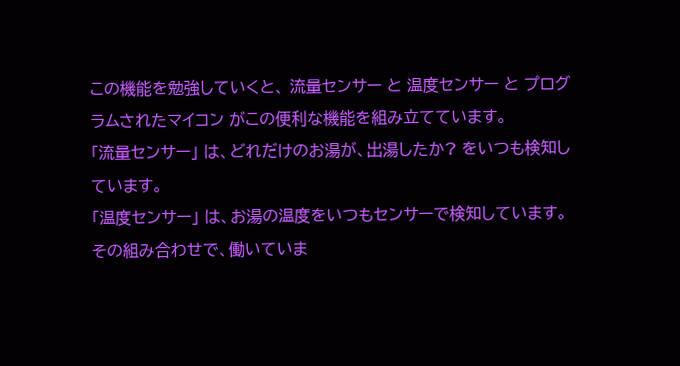この機能を勉強していくと、 流量センサー と 温度センサー と プログラムされたマイコン がこの便利な機能を組み立てています。
「流量センサー」 は、どれだけのお湯が、出湯したか? をいつも検知しています。
「温度センサー」 は、お湯の温度をいつもセンサーで検知しています。 その組み合わせで、働いていま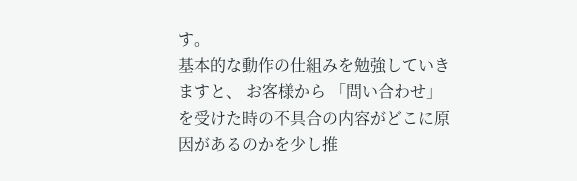す。
基本的な動作の仕組みを勉強していきますと、 お客様から 「問い合わせ」 を受けた時の不具合の内容がどこに原因があるのかを少し推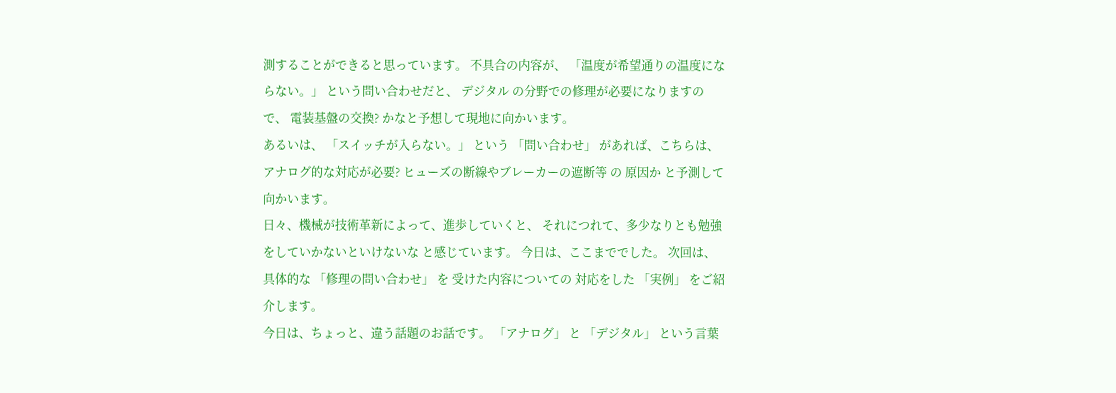測することができると思っています。 不具合の内容が、 「温度が希望通りの温度にならない。」 という問い合わせだと、 デジタル の分野での修理が必要になりますので、 電装基盤の交換? かなと予想して現地に向かいます。
あるいは、 「スイッチが入らない。」 という 「問い合わせ」 があれば、こちらは、アナログ的な対応が必要? ヒューズの断線やブレーカーの遮断等 の 原因か と予測して向かいます。
日々、機械が技術革新によって、進歩していくと、 それにつれて、多少なりとも勉強をしていかないといけないな と感じています。 今日は、ここまででした。 次回は、具体的な 「修理の問い合わせ」 を 受けた内容についての 対応をした 「実例」 をご紹介します。
今日は、ちょっと、違う話題のお話です。 「アナログ」 と 「デジタル」 という言葉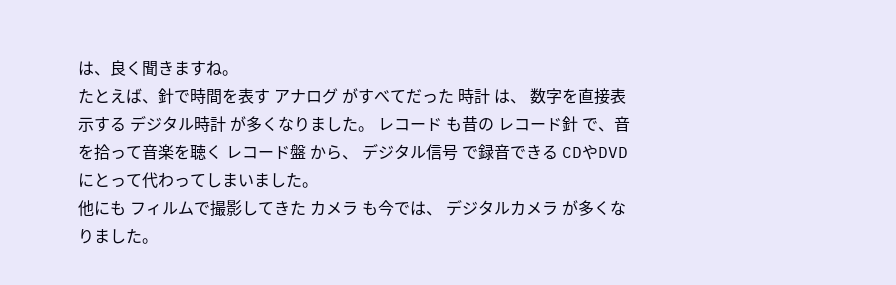は、良く聞きますね。
たとえば、針で時間を表す アナログ がすべてだった 時計 は、 数字を直接表示する デジタル時計 が多くなりました。 レコード も昔の レコード針 で、音を拾って音楽を聴く レコード盤 から、 デジタル信号 で録音できる CDやDVD にとって代わってしまいました。
他にも フィルムで撮影してきた カメラ も今では、 デジタルカメラ が多くなりました。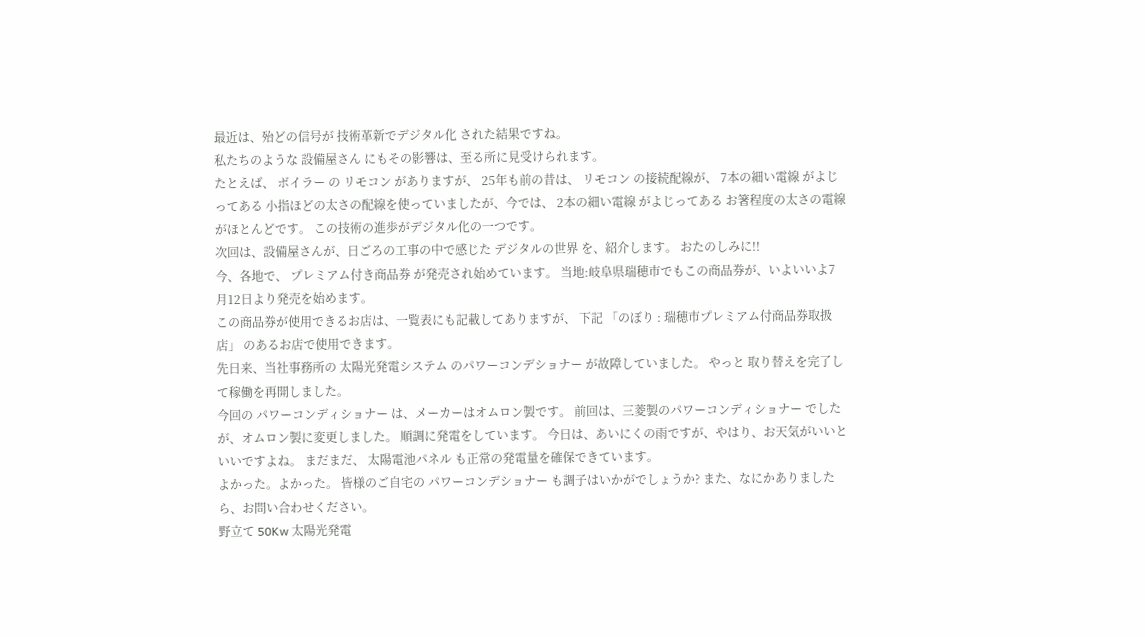最近は、殆どの信号が 技術革新でデジタル化 された結果ですね。
私たちのような 設備屋さん にもその影響は、至る所に見受けられます。
たとえば、 ボイラー の リモコン がありますが、 25年も前の昔は、 リモコン の接続配線が、 7本の細い電線 がよじってある 小指ほどの太さの配線を使っていましたが、今では、 2本の細い電線 がよじってある お箸程度の太さの電線がほとんどです。 この技術の進歩がデジタル化の一つです。
次回は、設備屋さんが、日ごろの工事の中で感じた デジタルの世界 を、紹介します。 おたのしみに!!
今、各地で、 プレミアム付き商品券 が発売され始めています。 当地:岐阜県瑞穂市でもこの商品券が、いよいいよ7月12日より発売を始めます。
この商品券が使用できるお店は、一覧表にも記載してありますが、 下記 「のぼり : 瑞穂市プレミアム付商品券取扱店」 のあるお店で使用できます。
先日来、当社事務所の 太陽光発電システム のパワーコンデショナー が故障していました。 やっと 取り替えを完了して稼働を再開しました。
今回の パワーコンディショナー は、メーカーはオムロン製です。 前回は、三菱製のパワーコンディショナー でしたが、オムロン製に変更しました。 順調に発電をしています。 今日は、あいにくの雨ですが、やはり、お天気がいいといいですよね。 まだまだ、 太陽電池パネル も正常の発電量を確保できています。
よかった。よかった。 皆様のご自宅の パワーコンデショナー も調子はいかがでしょうか? また、なにかありましたら、お問い合わせください。
野立て 50Kw 太陽光発電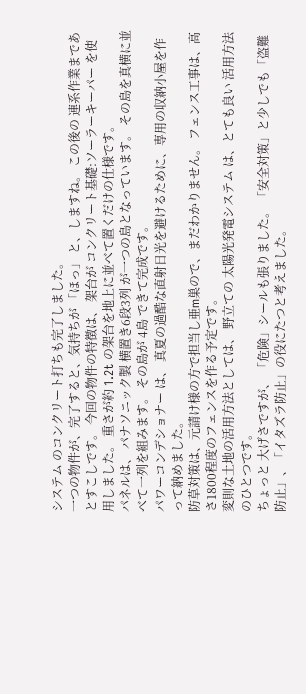システム のコンクリート打ちも完了しました。
一つの物件が、完了すると、気持ちが 「ほっ」 と、しますね。 この後の 連系作業まであとすこしです。 今回の物件の特徴は、 架台が コンクリート基礎:ソーラーキーパー を使用しました。 重さが約 1.2t の架台を地上に並べて置くだけの仕様です。
パネルは、 パナソニック製 横置き6段3列 が一つの島となっています。 その島を真横に並べて一列を組みます。 その島が 4島 できて完成です。
パワーコンデショナー は、 真夏の過酷な直射日光を避けるために、専用の収納小屋を作って納めました。
防草対策は、元請け様の方で担当し亜m巣ので、まだわかりません。 フェンス工事は、高さ1800程度のフェンスを作る予定です。
変則な土地の活用方法としては、 野立ての 太陽光発電システム は、とても良い 活用方法のひとつです。
ちょっと 大げさですが、 「危険」シールも張りました。 「安全対策」と少しでも「盗難防止」、「イタズラ防止」の役にたつと考えました。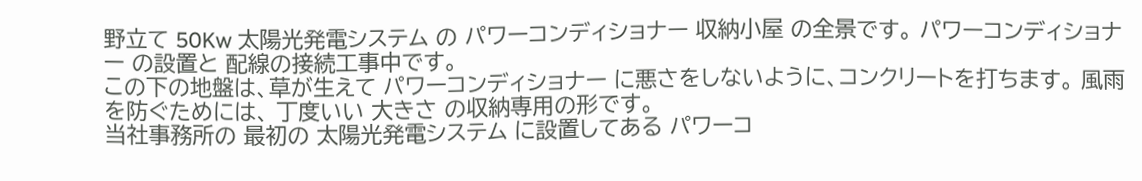野立て 50Kw 太陽光発電システム の パワーコンディショナー 収納小屋 の全景です。 パワーコンディショナー の設置と 配線の接続工事中です。
この下の地盤は、草が生えて パワーコンディショナー に悪さをしないように、コンクリートを打ちます。 風雨を防ぐためには、 丁度いい 大きさ の収納専用の形です。
当社事務所の 最初の 太陽光発電システム に設置してある パワーコ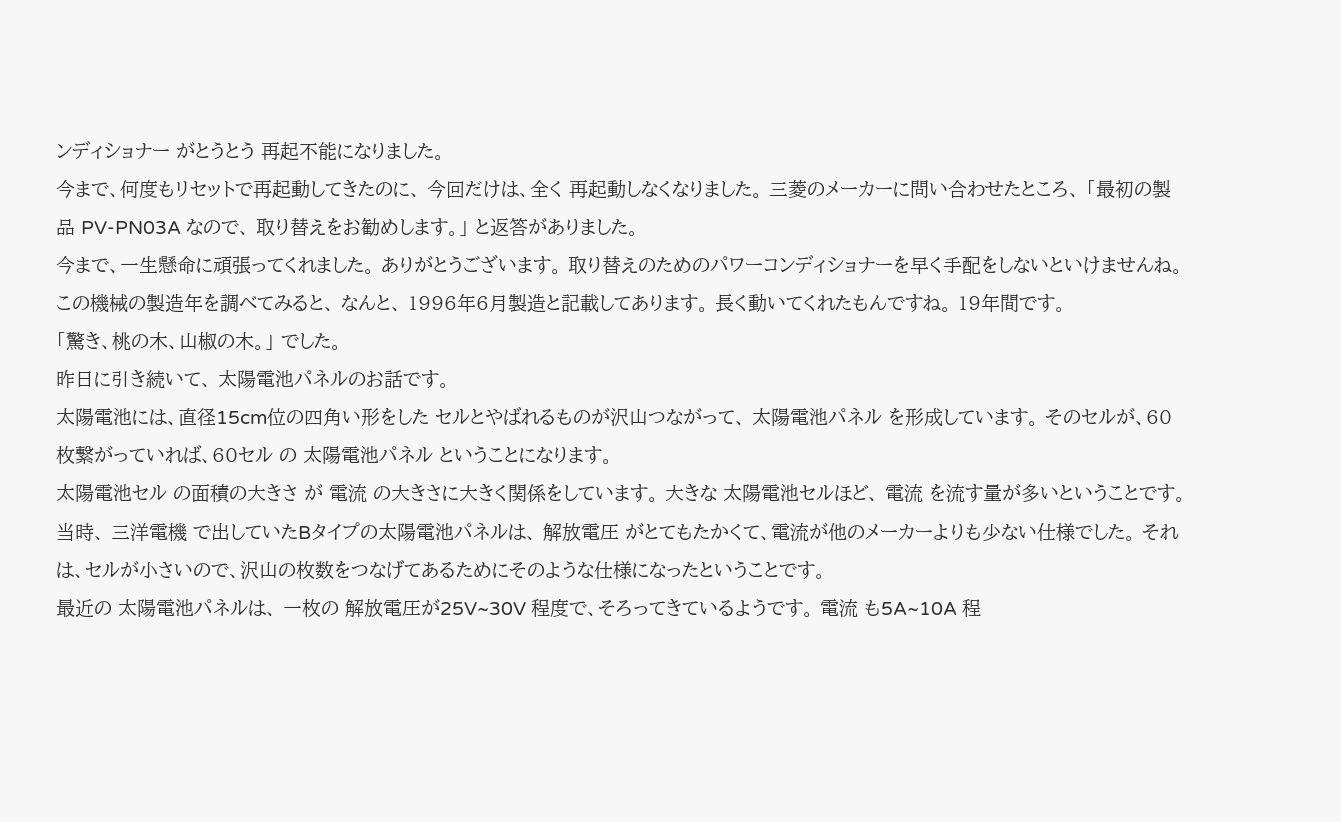ンディショナー がとうとう 再起不能になりました。
今まで、何度もリセットで再起動してきたのに、 今回だけは、全く 再起動しなくなりました。 三菱のメーカーに問い合わせたところ、 「最初の製品 PV-PN03A なので、 取り替えをお勧めします。」 と返答がありました。
今まで、一生懸命に頑張ってくれました。 ありがとうございます。 取り替えのためのパワーコンディショナーを早く手配をしないといけませんね。
この機械の製造年を調べてみると、 なんと、 1996年6月製造と記載してあります。 長く動いてくれたもんですね。 19年間です。
「驚き、桃の木、山椒の木。」 でした。
昨日に引き続いて、 太陽電池パネルのお話です。
太陽電池には、直径15cm位の四角い形をした セルとやばれるものが沢山つながって、 太陽電池パネル を形成しています。 そのセルが、60枚繋がっていれば、60セル の 太陽電池パネル ということになります。
太陽電池セル の面積の大きさ が 電流 の大きさに大きく関係をしています。 大きな 太陽電池セルほど、 電流 を流す量が多いということです。 当時、 三洋電機 で出していたBタイプの太陽電池パネルは、 解放電圧 がとてもたかくて、電流が他のメーカーよりも少ない仕様でした。 それは、セルが小さいので、沢山の枚数をつなげてあるためにそのような仕様になったということです。
最近の 太陽電池パネルは、 一枚の 解放電圧が25V~30V 程度で、そろってきているようです。 電流 も5A~10A 程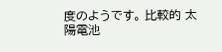度のようです。 比較的 太陽電池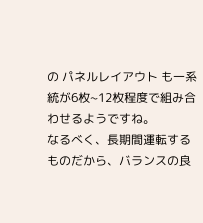の パネルレイアウト も一系統が6枚~12枚程度で組み合わせるようですね。
なるべく、長期間運転するものだから、バランスの良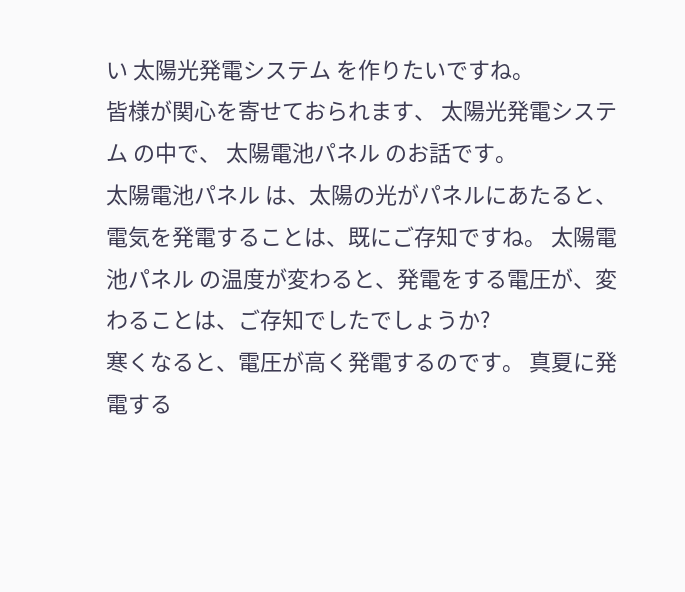い 太陽光発電システム を作りたいですね。
皆様が関心を寄せておられます、 太陽光発電システム の中で、 太陽電池パネル のお話です。
太陽電池パネル は、太陽の光がパネルにあたると、電気を発電することは、既にご存知ですね。 太陽電池パネル の温度が変わると、発電をする電圧が、変わることは、ご存知でしたでしょうか?
寒くなると、電圧が高く発電するのです。 真夏に発電する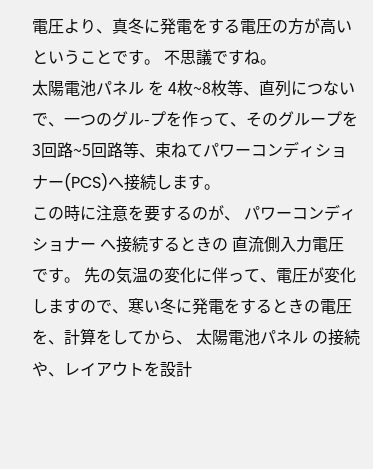電圧より、真冬に発電をする電圧の方が高いということです。 不思議ですね。
太陽電池パネル を 4枚~8枚等、直列につないで、一つのグル-プを作って、そのグループを3回路~5回路等、束ねてパワーコンディショナー(PCS)へ接続します。
この時に注意を要するのが、 パワーコンディショナー へ接続するときの 直流側入力電圧 です。 先の気温の変化に伴って、電圧が変化しますので、寒い冬に発電をするときの電圧を、計算をしてから、 太陽電池パネル の接続や、レイアウトを設計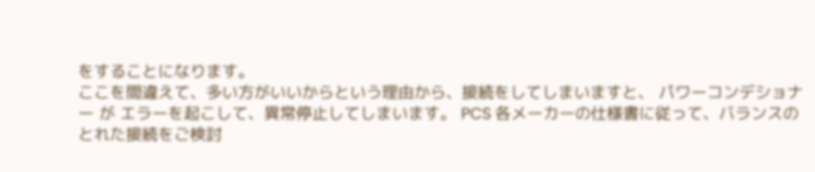をすることになります。
ここを間違えて、多い方がいいからという理由から、接続をしてしまいますと、 パワーコンデショナー が エラーを起こして、異常停止してしまいます。 PCS 各メーカーの仕様書に従って、バランスのとれた接続をご検討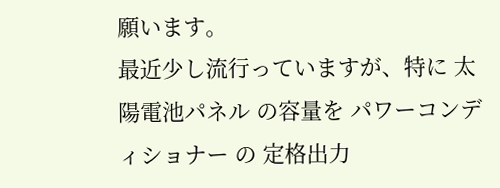願います。
最近少し流行っていますが、特に 太陽電池パネル の容量を パワーコンディショナー の 定格出力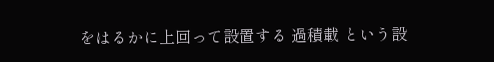をはるかに上回って設置する 過積載 という設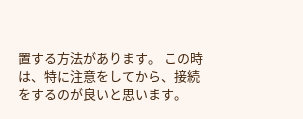置する方法があります。 この時は、特に注意をしてから、接続をするのが良いと思います。